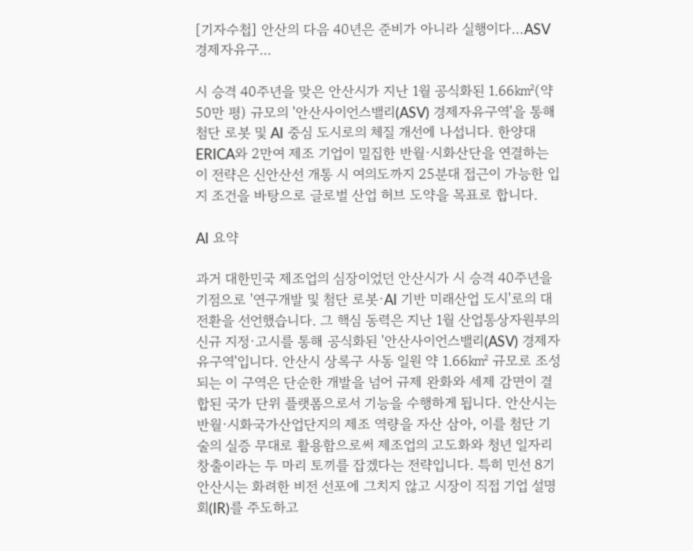[기자수첩] 안산의 다음 40년은 준비가 아니라 실행이다…ASV 경제자유구...

시 승격 40주년을 맞은 안산시가 지난 1월 공식화된 1.66㎢(약 50만 평) 규모의 '안산사이언스밸리(ASV) 경제자유구역'을 통해 첨단 로봇 및 AI 중심 도시로의 체질 개선에 나섭니다. 한양대 ERICA와 2만여 제조 기업이 밀집한 반월·시화산단을 연결하는 이 전략은 신안산선 개통 시 여의도까지 25분대 접근이 가능한 입지 조건을 바탕으로 글로벌 산업 허브 도약을 목표로 합니다.

AI 요약

과거 대한민국 제조업의 심장이었던 안산시가 시 승격 40주년을 기점으로 '연구개발 및 첨단 로봇·AI 기반 미래산업 도시'로의 대전환을 선언했습니다. 그 핵심 동력은 지난 1월 산업통상자원부의 신규 지정·고시를 통해 공식화된 '안산사이언스밸리(ASV) 경제자유구역'입니다. 안산시 상록구 사동 일원 약 1.66㎢ 규모로 조성되는 이 구역은 단순한 개발을 넘어 규제 완화와 세제 감면이 결합된 국가 단위 플랫폼으로서 기능을 수행하게 됩니다. 안산시는 반월·시화국가산업단지의 제조 역량을 자산 삼아, 이를 첨단 기술의 실증 무대로 활용함으로써 제조업의 고도화와 청년 일자리 창출이라는 두 마리 토끼를 잡겠다는 전략입니다. 특히 민선 8기 안산시는 화려한 비전 선포에 그치지 않고 시장이 직접 기업 설명회(IR)를 주도하고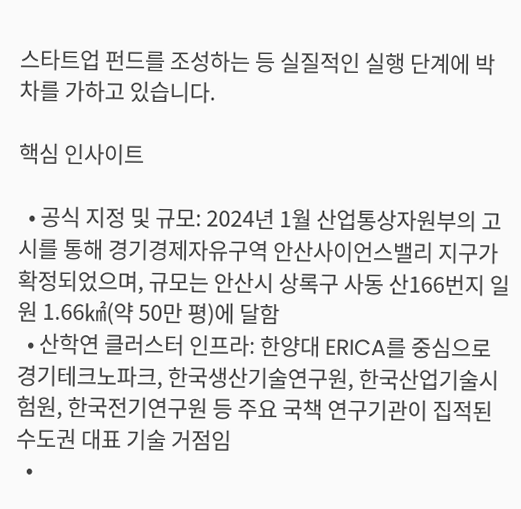스타트업 펀드를 조성하는 등 실질적인 실행 단계에 박차를 가하고 있습니다.

핵심 인사이트

  • 공식 지정 및 규모: 2024년 1월 산업통상자원부의 고시를 통해 경기경제자유구역 안산사이언스밸리 지구가 확정되었으며, 규모는 안산시 상록구 사동 산166번지 일원 1.66㎢(약 50만 평)에 달함
  • 산학연 클러스터 인프라: 한양대 ERICA를 중심으로 경기테크노파크, 한국생산기술연구원, 한국산업기술시험원, 한국전기연구원 등 주요 국책 연구기관이 집적된 수도권 대표 기술 거점임
  •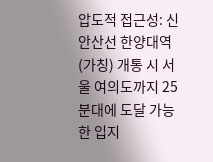압도적 접근성: 신안산선 한양대역(가칭) 개통 시 서울 여의도까지 25분대에 도달 가능한 입지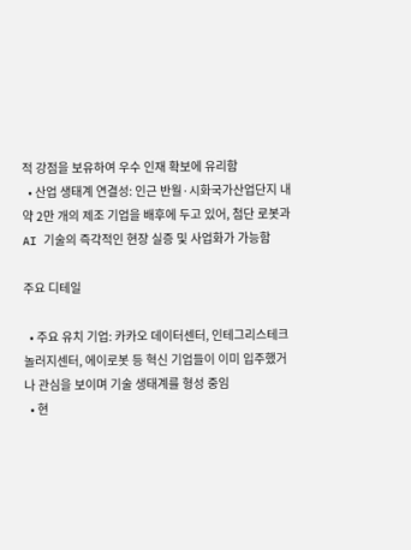적 강점을 보유하여 우수 인재 확보에 유리함
  • 산업 생태계 연결성: 인근 반월·시화국가산업단지 내 약 2만 개의 제조 기업을 배후에 두고 있어, 첨단 로봇과 AI 기술의 즉각적인 현장 실증 및 사업화가 가능함

주요 디테일

  • 주요 유치 기업: 카카오 데이터센터, 인테그리스테크놀러지센터, 에이로봇 등 혁신 기업들이 이미 입주했거나 관심을 보이며 기술 생태계를 형성 중임
  • 현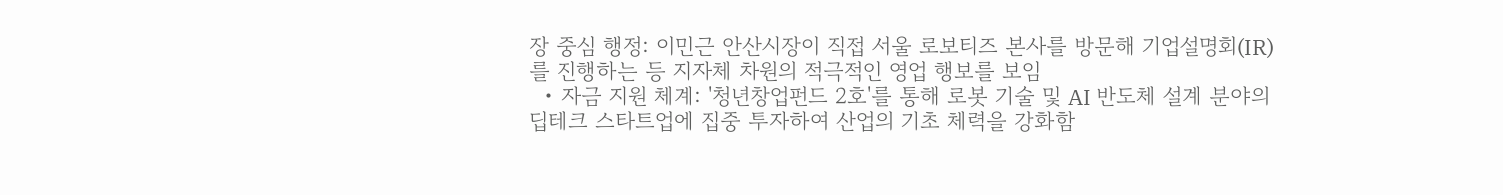장 중심 행정: 이민근 안산시장이 직접 서울 로보티즈 본사를 방문해 기업설명회(IR)를 진행하는 등 지자체 차원의 적극적인 영업 행보를 보임
  • 자금 지원 체계: '청년창업펀드 2호'를 통해 로봇 기술 및 AI 반도체 설계 분야의 딥테크 스타트업에 집중 투자하여 산업의 기초 체력을 강화함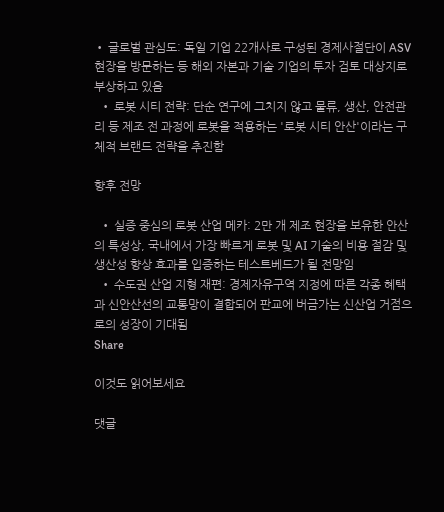• 글로벌 관심도: 독일 기업 22개사로 구성된 경제사절단이 ASV 현장을 방문하는 등 해외 자본과 기술 기업의 투자 검토 대상지로 부상하고 있음
  • 로봇 시티 전략: 단순 연구에 그치지 않고 물류, 생산, 안전관리 등 제조 전 과정에 로봇을 적용하는 '로봇 시티 안산'이라는 구체적 브랜드 전략을 추진함

향후 전망

  • 실증 중심의 로봇 산업 메카: 2만 개 제조 현장을 보유한 안산의 특성상, 국내에서 가장 빠르게 로봇 및 AI 기술의 비용 절감 및 생산성 향상 효과를 입증하는 테스트베드가 될 전망임
  • 수도권 산업 지형 재편: 경제자유구역 지정에 따른 각종 혜택과 신안산선의 교통망이 결합되어 판교에 버금가는 신산업 거점으로의 성장이 기대됨
Share

이것도 읽어보세요

댓글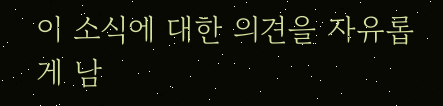이 소식에 대한 의견을 자유롭게 남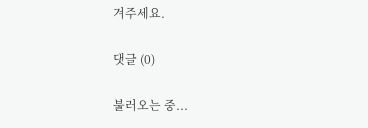겨주세요.

댓글 (0)

불러오는 중...